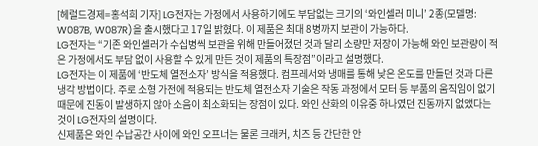[헤럴드경제=홍석희 기자] LG전자는 가정에서 사용하기에도 부담없는 크기의 ‘와인셀러 미니’ 2종(모델명: W087B, W087R)을 출시했다고 17일 밝혔다. 이 제품은 최대 8병까지 보관이 가능하다.
LG전자는 “기존 와인셀러가 수십병씩 보관을 위해 만들어졌던 것과 달리 소량만 저장이 가능해 와인 보관량이 적은 가정에서도 부담 없이 사용할 수 있게 만든 것이 제품의 특장점”이라고 설명했다.
LG전자는 이 제품에 ‘반도체 열전소자’ 방식을 적용했다. 컴프레서와 냉매를 통해 낮은 온도를 만들던 것과 다른 냉각 방법이다. 주로 소형 가전에 적용되는 반도체 열전소자 기술은 작동 과정에서 모터 등 부품의 움직임이 없기 때문에 진동이 발생하지 않아 소음이 최소화되는 장점이 있다. 와인 산화의 이유중 하나였던 진동까지 없앴다는 것이 LG전자의 설명이다.
신제품은 와인 수납공간 사이에 와인 오프너는 물론 크래커, 치즈 등 간단한 안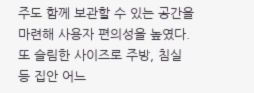주도 함께 보관할 수 있는 공간을 마련해 사용자 편의성을 높였다. 또 슬림한 사이즈로 주방, 침실 등 집안 어느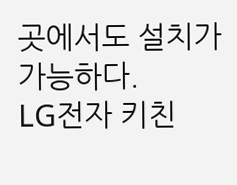곳에서도 설치가 가능하다.
LG전자 키친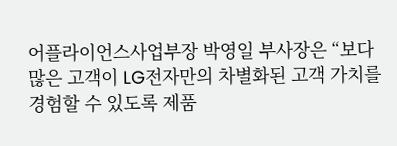어플라이언스사업부장 박영일 부사장은 “보다 많은 고객이 LG전자만의 차별화된 고객 가치를 경험할 수 있도록 제품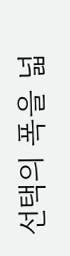선택의 폭을 넓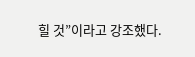힐 것”이라고 강조했다.